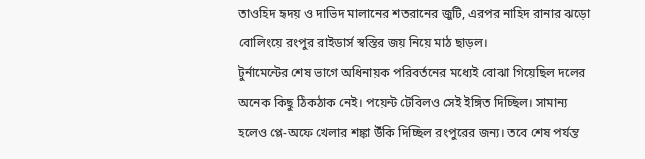তাওহিদ হৃদয় ও দাভিদ মালানের শতরানের জুটি, এরপর নাহিদ রানার ঝড়ো বোলিংয়ে রংপুর রাইডার্স স্বস্তির জয় নিয়ে মাঠ ছাড়ল।
টুর্নামেন্টের শেষ ভাগে অধিনায়ক পরিবর্তনের মধ্যেই বোঝা গিয়েছিল দলের অনেক কিছু ঠিকঠাক নেই। পয়েন্ট টেবিলও সেই ইঙ্গিত দিচ্ছিল। সামান্য হলেও প্লে-অফে খেলার শঙ্কা উঁকি দিচ্ছিল রংপুরের জন্য। তবে শেষ পর্যন্ত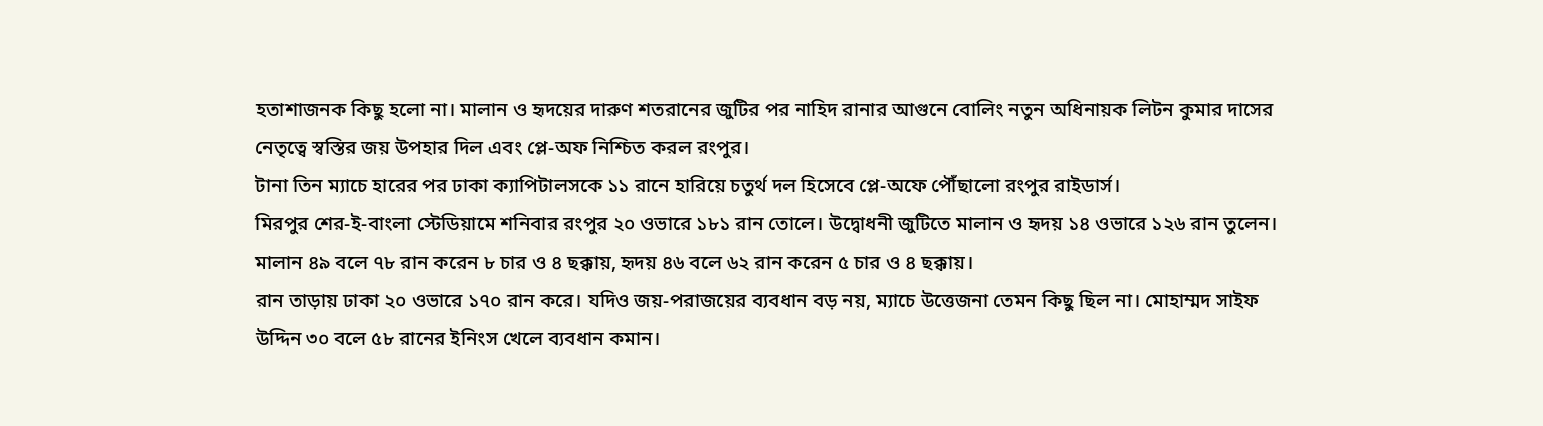হতাশাজনক কিছু হলো না। মালান ও হৃদয়ের দারুণ শতরানের জুটির পর নাহিদ রানার আগুনে বোলিং নতুন অধিনায়ক লিটন কুমার দাসের নেতৃত্বে স্বস্তির জয় উপহার দিল এবং প্লে-অফ নিশ্চিত করল রংপুর।
টানা তিন ম্যাচে হারের পর ঢাকা ক্যাপিটালসকে ১১ রানে হারিয়ে চতুর্থ দল হিসেবে প্লে-অফে পৌঁছালো রংপুর রাইডার্স।
মিরপুর শের-ই-বাংলা স্টেডিয়ামে শনিবার রংপুর ২০ ওভারে ১৮১ রান তোলে। উদ্বোধনী জুটিতে মালান ও হৃদয় ১৪ ওভারে ১২৬ রান তুলেন। মালান ৪৯ বলে ৭৮ রান করেন ৮ চার ও ৪ ছক্কায়, হৃদয় ৪৬ বলে ৬২ রান করেন ৫ চার ও ৪ ছক্কায়।
রান তাড়ায় ঢাকা ২০ ওভারে ১৭০ রান করে। যদিও জয়-পরাজয়ের ব্যবধান বড় নয়, ম্যাচে উত্তেজনা তেমন কিছু ছিল না। মোহাম্মদ সাইফ উদ্দিন ৩০ বলে ৫৮ রানের ইনিংস খেলে ব্যবধান কমান।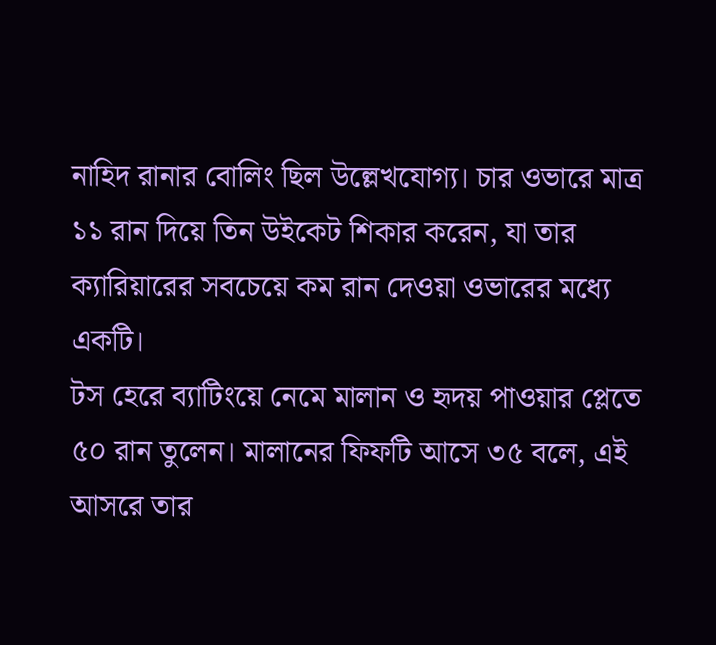নাহিদ রানার বোলিং ছিল উল্লেখযোগ্য। চার ওভারে মাত্র ১১ রান দিয়ে তিন উইকেট শিকার করেন, যা তার ক্যারিয়ারের সবচেয়ে কম রান দেওয়া ওভারের মধ্যে একটি।
টস হেরে ব্যাটিংয়ে নেমে মালান ও হৃদয় পাওয়ার প্লেতে ৫০ রান তুলেন। মালানের ফিফটি আসে ৩৫ বলে, এই আসরে তার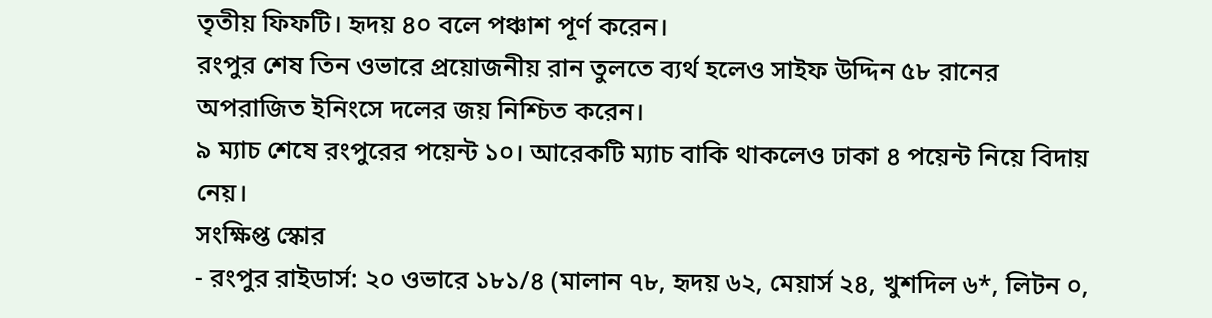তৃতীয় ফিফটি। হৃদয় ৪০ বলে পঞ্চাশ পূর্ণ করেন।
রংপুর শেষ তিন ওভারে প্রয়োজনীয় রান তুলতে ব্যর্থ হলেও সাইফ উদ্দিন ৫৮ রানের অপরাজিত ইনিংসে দলের জয় নিশ্চিত করেন।
৯ ম্যাচ শেষে রংপুরের পয়েন্ট ১০। আরেকটি ম্যাচ বাকি থাকলেও ঢাকা ৪ পয়েন্ট নিয়ে বিদায় নেয়।
সংক্ষিপ্ত স্কোর
- রংপুর রাইডার্স: ২০ ওভারে ১৮১/৪ (মালান ৭৮, হৃদয় ৬২, মেয়ার্স ২৪, খুশদিল ৬*, লিটন ০,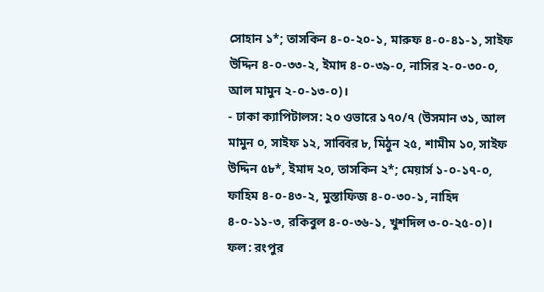সোহান ১*; তাসকিন ৪-০-২০-১, মারুফ ৪-০-৪১-১, সাইফ উদ্দিন ৪-০-৩৩-২, ইমাদ ৪-০-৩৯-০, নাসির ২-০-৩০-০, আল মামুন ২-০-১৩-০)।
- ঢাকা ক্যাপিটালস: ২০ ওভারে ১৭০/৭ (উসমান ৩১, আল মামুন ০, সাইফ ১২, সাব্বির ৮, মিঠুন ২৫, শামীম ১০, সাইফ উদ্দিন ৫৮*, ইমাদ ২০, তাসকিন ২*; মেয়ার্স ১-০-১৭-০, ফাহিম ৪-০-৪৩-২, মুস্তাফিজ ৪-০-৩০-১, নাহিদ ৪-০-১১-৩, রকিবুল ৪-০-৩৬-১, খুশদিল ৩-০-২৫-০)।
ফল: রংপুর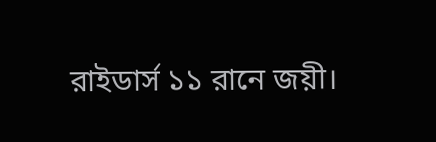রাইডার্স ১১ রানে জয়ী।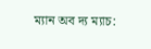ম্যান অব দ্য ম্যাচ: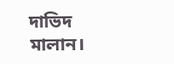দাভিদ মালান।